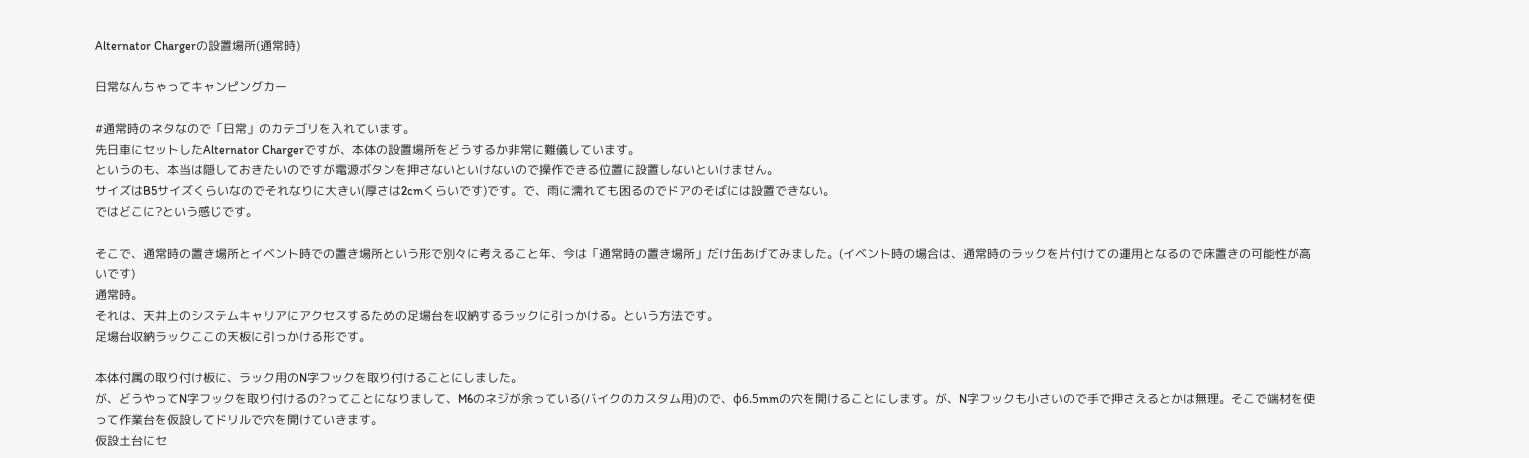Alternator Chargerの設置場所(通常時)

日常なんちゃってキャンピングカー

#通常時のネタなので「日常」のカテゴリを入れています。
先日車にセットしたAlternator Chargerですが、本体の設置場所をどうするか非常に難儀しています。
というのも、本当は隠しておきたいのですが電源ボタンを押さないといけないので操作できる位置に設置しないといけません。
サイズはB5サイズくらいなのでそれなりに大きい(厚さは2cmくらいです)です。で、雨に濡れても困るのでドアのそばには設置できない。
ではどこに?という感じです。

そこで、通常時の置き場所とイベント時での置き場所という形で別々に考えること年、今は「通常時の置き場所」だけ缶あげてみました。(イベント時の場合は、通常時のラックを片付けての運用となるので床置きの可能性が高いです)
通常時。
それは、天井上のシステムキャリアにアクセスするための足場台を収納するラックに引っかける。という方法です。
足場台収納ラックここの天板に引っかける形です。

本体付属の取り付け板に、ラック用のN字フックを取り付けることにしました。
が、どうやってN字フックを取り付けるの?ってことになりまして、M6のネジが余っている(バイクのカスタム用)ので、φ6.5mmの穴を開けることにします。が、N字フックも小さいので手で押さえるとかは無理。そこで端材を使って作業台を仮設してドリルで穴を開けていきます。
仮設土台にセ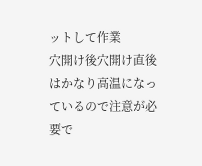ットして作業
穴開け後穴開け直後はかなり高温になっているので注意が必要で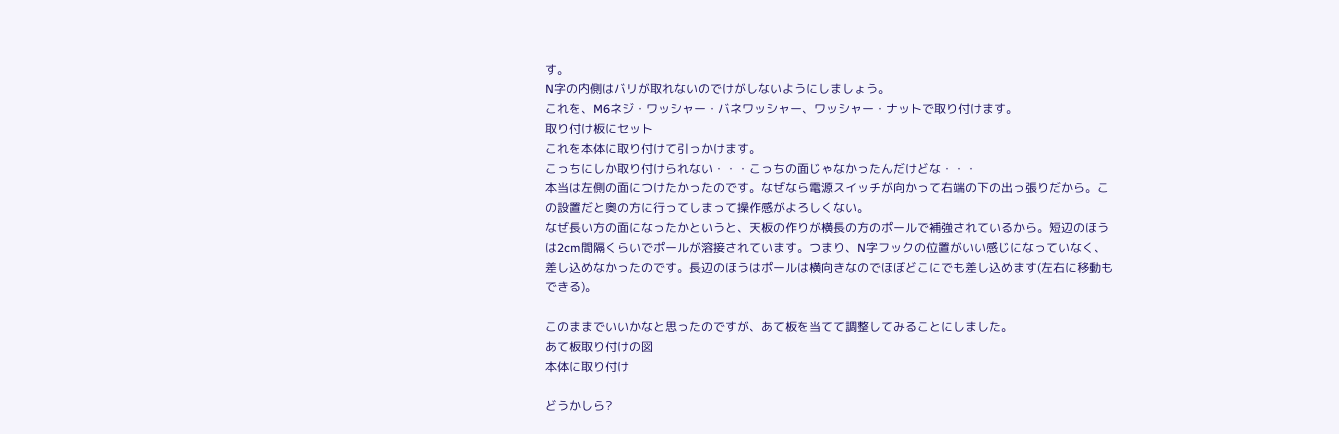す。
N字の内側はバリが取れないのでけがしないようにしましょう。
これを、M6ネジ・ワッシャー・バネワッシャー、ワッシャー・ナットで取り付けます。
取り付け板にセット
これを本体に取り付けて引っかけます。
こっちにしか取り付けられない・・・こっちの面じゃなかったんだけどな・・・
本当は左側の面につけたかったのです。なぜなら電源スイッチが向かって右端の下の出っ張りだから。この設置だと奥の方に行ってしまって操作感がよろしくない。
なぜ長い方の面になったかというと、天板の作りが横長の方のポールで補強されているから。短辺のほうは2cm間隔くらいでポールが溶接されています。つまり、N字フックの位置がいい感じになっていなく、差し込めなかったのです。長辺のほうはポールは横向きなのでほぼどこにでも差し込めます(左右に移動もできる)。

このままでいいかなと思ったのですが、あて板を当てて調整してみることにしました。
あて板取り付けの図
本体に取り付け

どうかしら?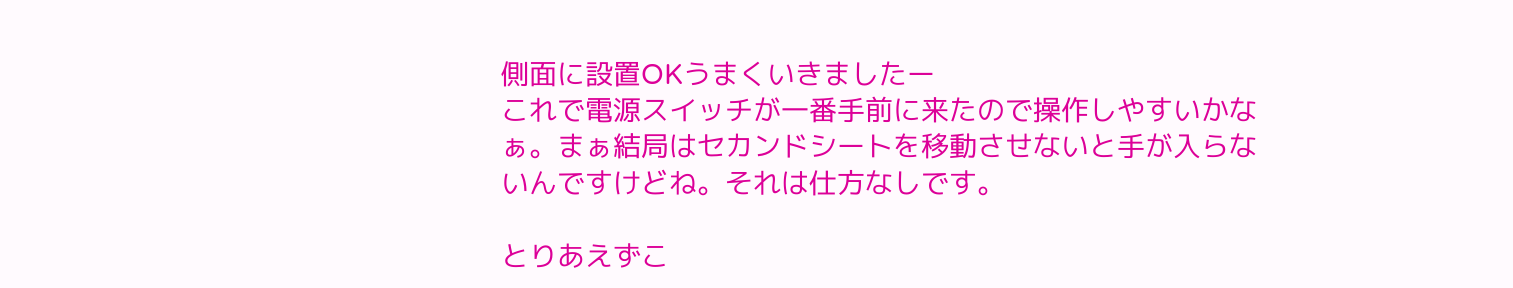側面に設置OKうまくいきましたー
これで電源スイッチが一番手前に来たので操作しやすいかなぁ。まぁ結局はセカンドシートを移動させないと手が入らないんですけどね。それは仕方なしです。

とりあえずこ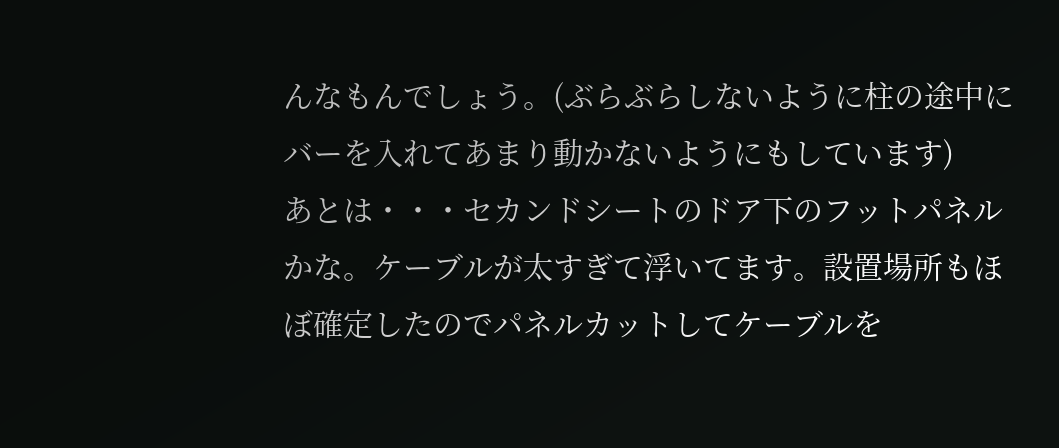んなもんでしょう。(ぶらぶらしないように柱の途中にバーを入れてあまり動かないようにもしています)
あとは・・・セカンドシートのドア下のフットパネルかな。ケーブルが太すぎて浮いてます。設置場所もほぼ確定したのでパネルカットしてケーブルを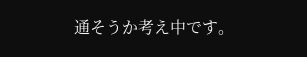通そうか考え中です。